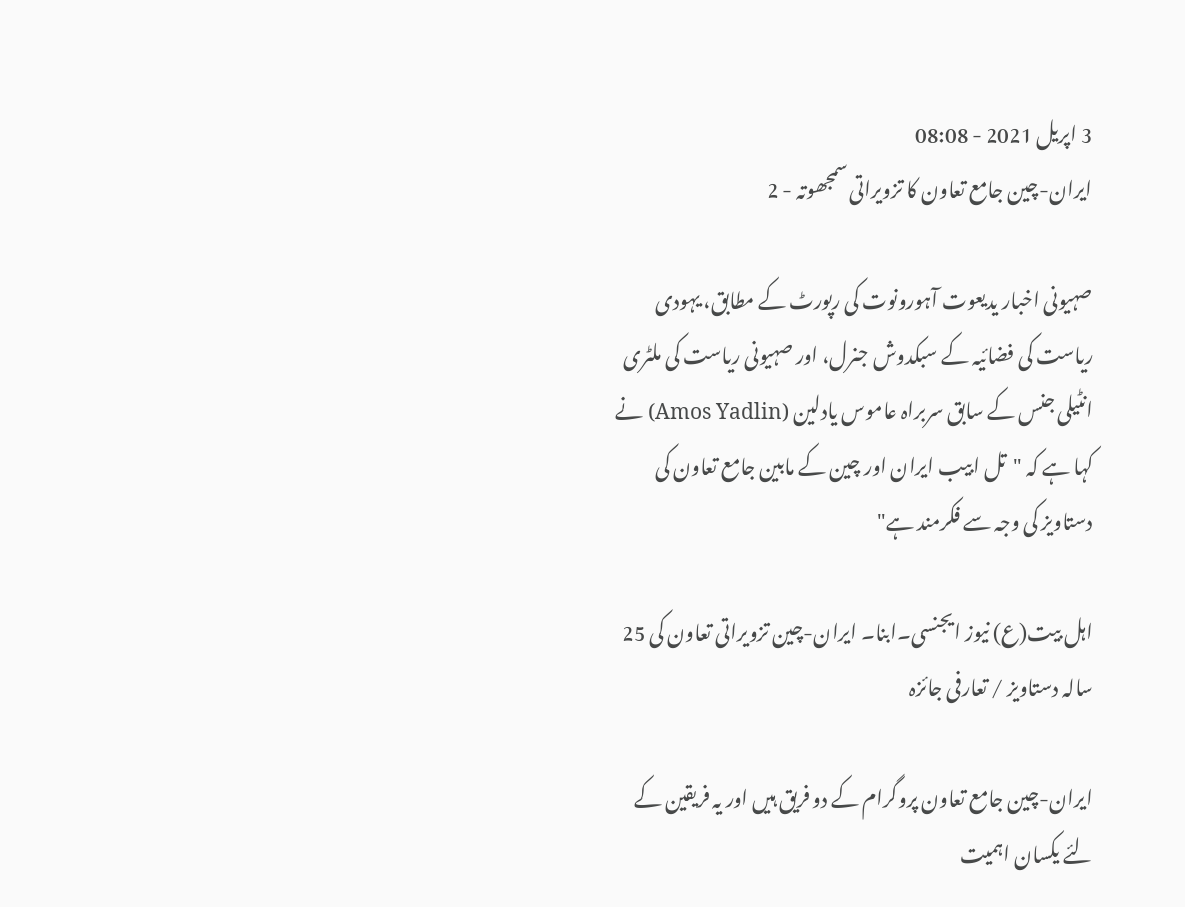3 اپریل 2021 - 08:08
ایران-چین جامع تعاون کا تزویراتی سمجھوتہ - 2

صہیونی اخبار یدیعوت آہورونوت کی رپورٹ کے مطابق، یہودی ریاست کی فضائیہ کے سبکدوش جنرل، اور صہیونی ریاست کی ملٹری انٹیلی جنس کے سابق سربراہ عاموس یادلین (Amos Yadlin) نے کہا ہے کہ "تل ابیب ایران اور چین کے مابین جامع تعاون کی دستاویز کی وجہ سے فکرمند ہے"

اہل بیت(ع) نیوز ایجنسی۔ابنا۔ ایران-چین تزویراتی تعاون کی 25 سالہ دستاویز / تعارفی جائزہ

ایران-چین جامع تعاون پروگرام کے دو فریق ہیں اور یہ فریقین کے لئے یکسان اہمیت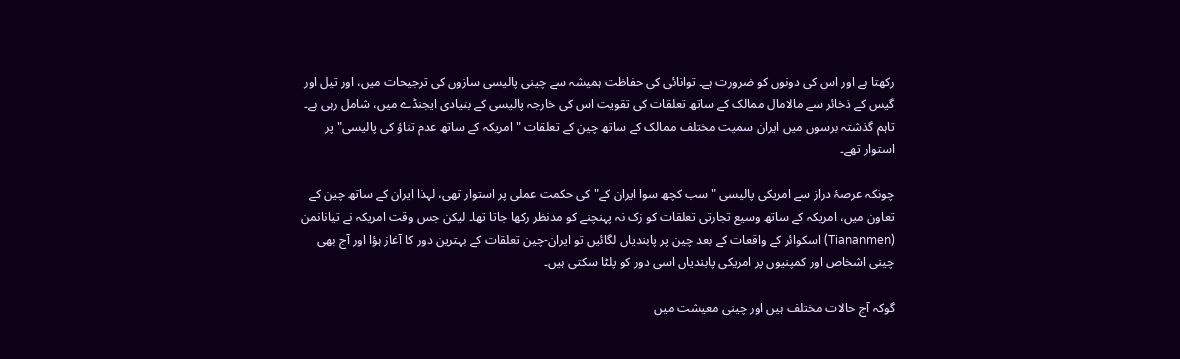رکھتا ہے اور اس کی دونوں کو ضرورت ہے۔ توانائی کی حفاظت ہمیشہ سے چینی پالیسی سازوں کی ترجیحات میں، اور تیل اور گیس کے ذخائر سے مالامال ممالک کے ساتھ تعلقات کی تقویت اس کی خارجہ پالیسی کے بنیادی ایجنڈے میں، شامل رہی ہے۔ تاہم گذشتہ برسوں میں ایران سمیت مختلف ممالک کے ساتھ چین کے تعلقات "امریکہ کے ساتھ عدم تناؤ کی پالیسی" پر استوار تھے۔

چونکہ عرصۂ دراز سے امریکی پالیسی "سب کچھ سوا ایران کے" کی حکمت عملی پر استوار تھی، لہذا ایران کے ساتھ چین کے تعاون میں، امریکہ کے ساتھ وسیع تجارتی تعلقات کو زک نہ پہنچنے کو مدنظر رکھا جاتا تھا۔ لیکن جس وقت امریکہ نے تيانانمن (Tiananmen) اسکوائر کے واقعات کے بعد چین پر پابندیاں لگائیں تو ایران-چین تعلقات کے بہترین دور کا آغاز ہؤا اور آج بھی چینی اشخاص اور کمپنیوں پر امریکی پابندیاں اسی دور کو پلٹا سکتی ہیں۔

گوکہ آج حالات مختلف ہیں اور چینی معیشت میں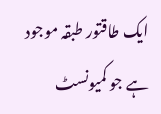ایک طاقتور طبقہ موجود ہے جو کمیونسٹ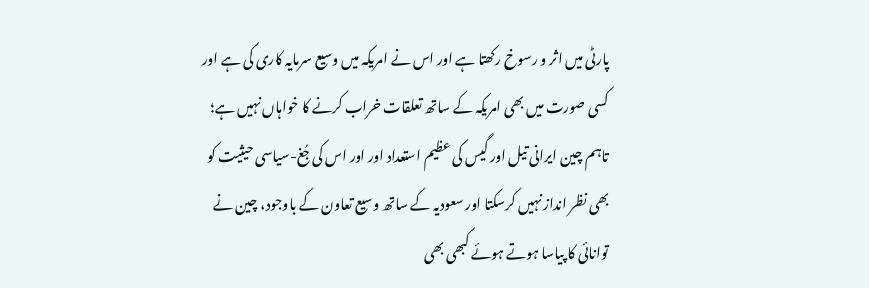پارٹی میں اثر و رسوخ رکھتا ہے اور اس نے امریکہ میں وسیع سرمایہ کاری کی ہے اور کسی صورت میں بھی امریکہ کے ساتھ تعلقات خراب کرنے کا خواہاں نہیں ہے؛ تاہم چین ایرانی تیل اور گیس کی عظیم استعداد اور اور اس کی جُغ-سیاسی حیثیت کو بھی نظر انداز نہیں کرسکتا اور سعودیہ کے ساتھ وسیع تعاون کے باوجود، چین نے توانائی کا پیاسا ہوتے ہوئے کبھی بھی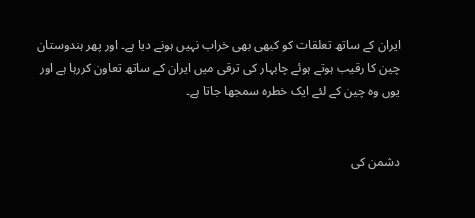ایران کے ساتھ تعلقات کو کبھی بھی خراب نہیں ہونے دیا ہے۔ اور پھر ہندوستان چین کا رقیب ہوتے ہوئے چابہار کی ترقی میں ایران کے ساتھ تعاون کررہا ہے اور یوں وہ چین کے لئے ایک خطرہ سمجھا جاتا ہے۔


دشمن کی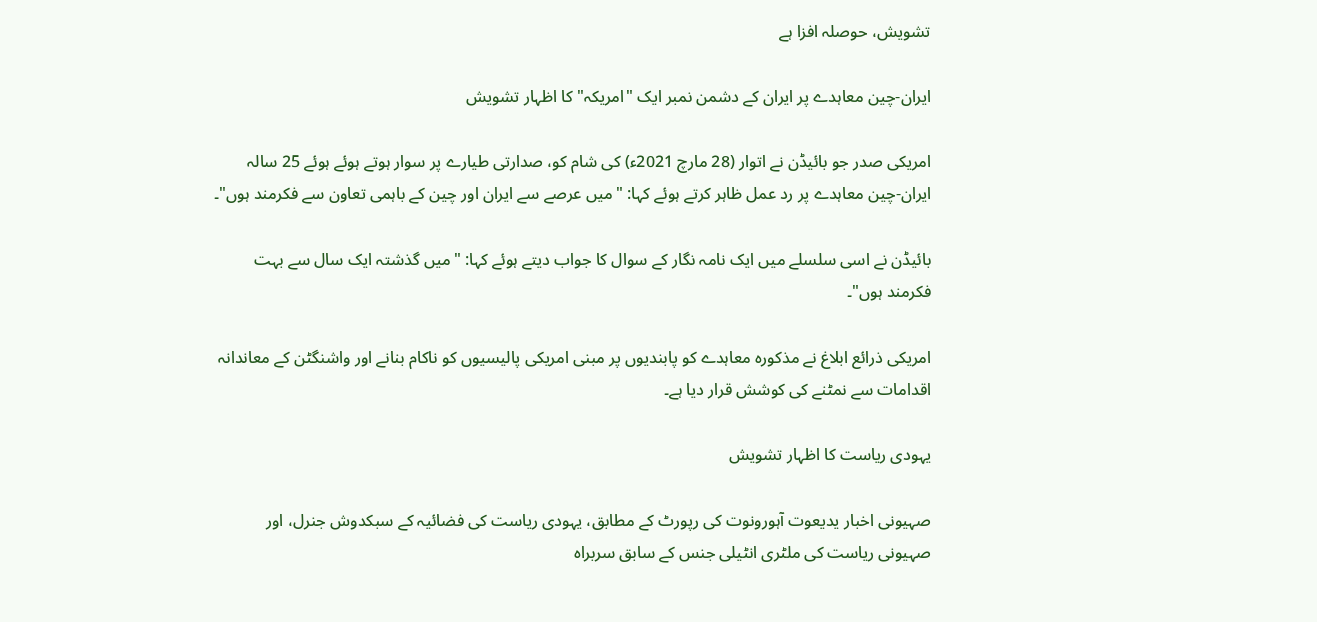تشویش، حوصلہ افزا ہے

ایران-چین معاہدے پر ایران کے دشمن نمبر ایک "امریکہ" کا اظہار تشویش

امریکی صدر جو بائیڈن نے اتوار (28 مارچ 2021ء) کی شام کو، صدارتی طیارے پر سوار ہوتے ہوئے ہوئے 25 سالہ ایران-چین معاہدے پر رد عمل ظاہر کرتے ہوئے کہا: "میں عرصے سے ایران اور چین کے باہمی تعاون سے فکرمند ہوں"۔

بائیڈن نے اسی سلسلے میں ایک نامہ نگار کے سوال کا جواب دیتے ہوئے کہا: "میں گذشتہ ایک سال سے بہت فکرمند ہوں"۔

امریکی ذرائع ابلاغ نے مذکورہ معاہدے کو پابندیوں پر مبنی امریکی پالیسیوں کو ناکام بنانے اور واشنگٹن کے معاندانہ اقدامات سے نمٹنے کی کوشش قرار دیا ہے۔

یہودی ریاست کا اظہار تشویش

صہیونی اخبار یدیعوت آہورونوت کی رپورٹ کے مطابق، یہودی ریاست کی فضائیہ کے سبکدوش جنرل، اور صہیونی ریاست کی ملٹری انٹیلی جنس کے سابق سربراہ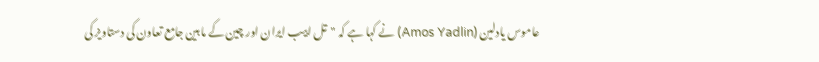عاموس یادلین (Amos Yadlin) نے کہا ہے کہ "تل ابیب ایران اور چین کے مابین جامع تعاون کی دستاویز کی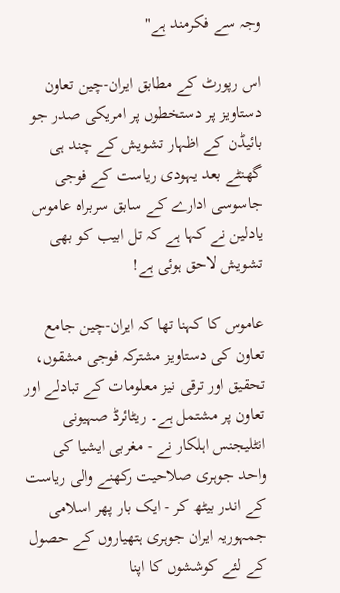وجہ سے فکرمند ہے"

اس رپورٹ کے مطابق ایران-چین تعاون دستاویز پر دستخطوں پر امریکی صدر جو بائیڈن کے اظہار تشویش کے چند ہی گھنٹے بعد یہودی ریاست کے فوجی جاسوسی ادارے کے سابق سربراہ عاموس یادلین نے کہا ہے کہ تل ابیب کو بھی تشویش لاحق ہوئی ہے!

عاموس کا کہنا تھا کہ ایران-چین جامع تعاون کی دستاویز مشترکہ فوجی مشقوں، تحقیق اور ترقی نیز معلومات کے تبادلے اور تعاون پر مشتمل ہے۔ ریٹائرڈ صہیونی انٹلیجنس اہلکار نے - مغربی ایشیا کی واحد جوہری صلاحیت رکھنے والی ریاست کے اندر بیٹھ کر - ایک بار پھر اسلامی جمہوریہ ایران جوہری ہتھیاروں کے حصول کے لئے کوششوں کا اپنا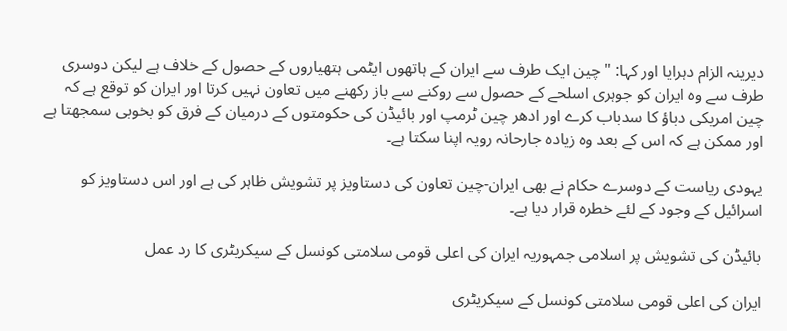دیرینہ الزام دہرایا اور کہا: "چین ایک طرف سے ایران کے ہاتھوں ایٹمی ہتھیاروں کے حصول کے خلاف ہے لیکن دوسری طرف سے وہ ایران کو جوہری اسلحے کے حصول سے روکنے سے باز رکھنے میں تعاون نہیں کرتا اور ایران کو توقع ہے کہ چین امریکی دباؤ کا سدباب کرے اور ادھر چین ٹرمپ اور بائیڈن کی حکومتوں کے درمیان کے فرق کو بخوبی سمجھتا ہے اور ممکن ہے کہ اس کے بعد وہ زیادہ جارحانہ رویہ اپنا سکتا ہے۔

یہودی ریاست کے دوسرے حکام نے بھی ایران-چین تعاون کی دستاویز پر تشویش ظاہر کی ہے اور اس دستاویز کو اسرائیل کے وجود کے لئے خطرہ قرار دیا ہے۔

بائیڈن کی تشویش پر اسلامی جمہوریہ ایران کی اعلی قومی سلامتی کونسل کے سیکریٹری کا رد عمل

ایران کی اعلی قومی سلامتی کونسل کے سیکریٹری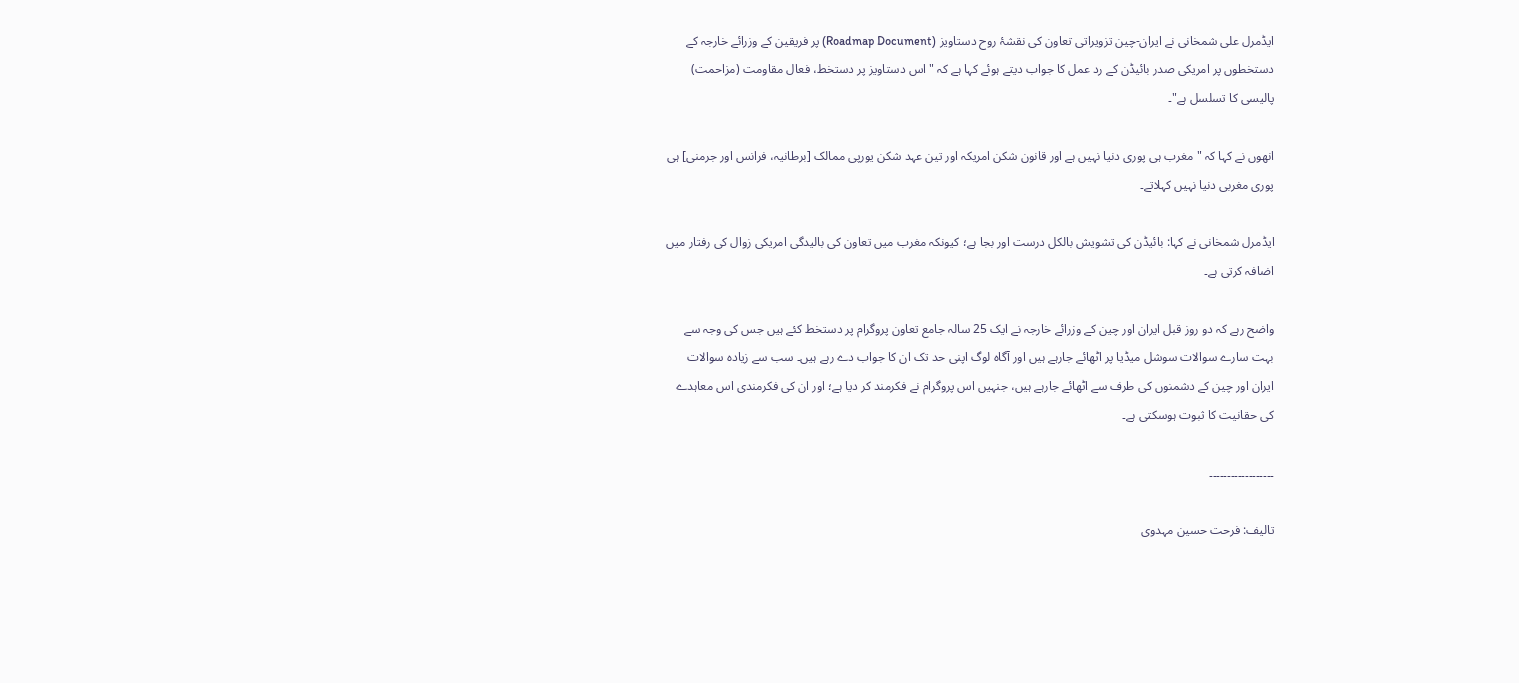ایڈمرل علی شمخانی نے ایران-چین تزویراتی تعاون کی نقشۂ روح دستاویز (Roadmap Document) پر فریقین کے وزرائے خارجہ کے دستخطوں پر امریکی صدر بائیڈن کے رد عمل کا جواب دیتے ہوئے کہا ہے کہ "اس دستاویز پر دستخط، فعال مقاومت (مزاحمت) پالیسی کا تسلسل ہے"۔

انھوں نے کہا کہ "مغرب ہی پوری دنیا نہیں ہے اور قانون شکن امریکہ اور تین عہد شکن یورپی ممالک [برطانیہ، فرانس اور جرمنی] ہی پوری مغربی دنیا نہیں کہلاتے۔

ایڈمرل شمخانی نے کہا: بائیڈن کی تشویش بالکل درست اور بجا ہے؛ کیونکہ مغرب میں تعاون کی بالیدگی امریکی زوال کی رفتار میں اضافہ کرتی ہے۔

واضح رہے کہ دو روز قبل ایران اور چین کے وزرائے خارجہ نے ایک 25 سالہ جامع تعاون پروگرام پر دستخط کئے ہیں جس کی وجہ سے بہت سارے سوالات سوشل میڈیا پر اٹھائے جارہے ہیں اور آگاہ لوگ اپنی حد تک ان کا جواب دے رہے ہیں۔ سب سے زیادہ سوالات ایران اور چین کے دشمنوں کی طرف سے اٹھائے جارہے ہیں، جنہیں اس پروگرام نے فکرمند کر دیا ہے؛ اور ان کی فکرمندی اس معاہدے کی حقانیت کا ثبوت ہوسکتی ہے۔

۔۔۔۔۔۔۔۔۔۔۔۔۔۔۔۔۔۔

تالیف: فرحت حسین مہدوی